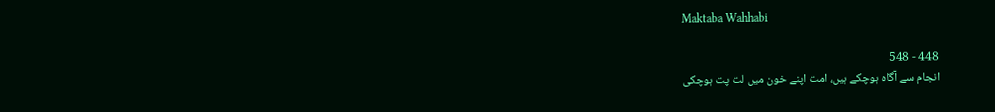Maktaba Wahhabi

448 - 548
انجام سے آگاہ ہوچکے ہیں، امت اپنے خون میں لت پت ہوچکی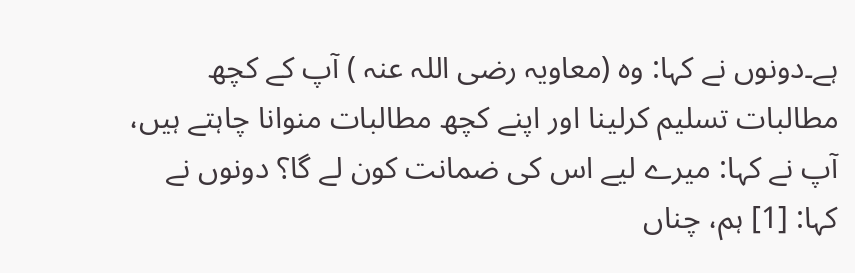ہے۔دونوں نے کہا: وہ (معاویہ رضی اللہ عنہ ) آپ کے کچھ مطالبات تسلیم کرلینا اور اپنے کچھ مطالبات منوانا چاہتے ہیں، آپ نے کہا: میرے لیے اس کی ضمانت کون لے گا؟ دونوں نے کہا: [1] ہم، چناں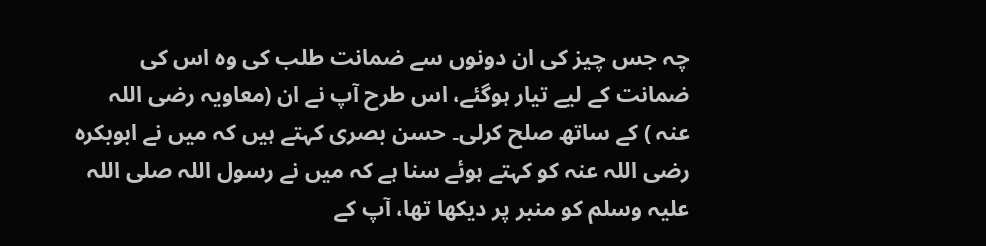چہ جس چیز کی ان دونوں سے ضمانت طلب کی وہ اس کی ضمانت کے لیے تیار ہوگئے، اس طرح آپ نے ان (معاویہ رضی اللہ عنہ ) کے ساتھ صلح کرلی۔ حسن بصری کہتے ہیں کہ میں نے ابوبکرہ رضی اللہ عنہ کو کہتے ہوئے سنا ہے کہ میں نے رسول اللہ صلی اللہ علیہ وسلم کو منبر پر دیکھا تھا، آپ کے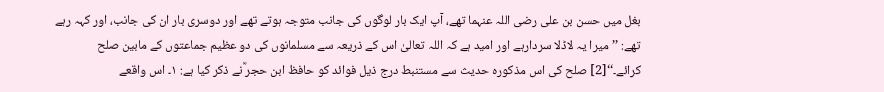بغل میں حسن بن علی رضی اللہ عنہما تھے، آپ ایک بار لوگوں کی جانب متوجہ ہوتے تھے اور دوسری بار ان کی جانب، اور کہہ رہے تھے: ’’میرا یہ لاڈلا سردارہے اور امید ہے کہ اللہ تعالیٰ اس کے ذریعہ سے مسلمانوں کی دو عظیم جماعتوں کے مابین صلح کرائے۔‘‘[2] صلح کی اس مذکورہ حدیث سے مستنبط درج ذیل فوائد کو حافظ ابن حجر ؒنے ذکر کیا ہے: ۱۔ اس واقعے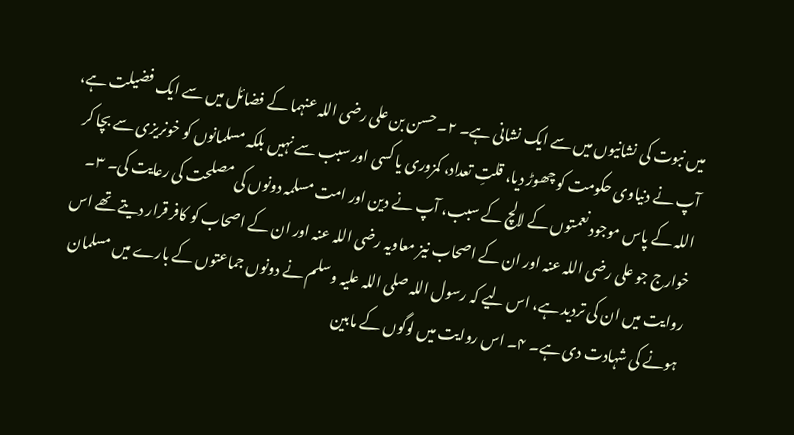میں نبوت کی نشانیوں میں سے ایک نشانی ہے۔ ۲۔ حسن بن علی رضی اللہ عنہما کے فضائل میں سے ایک فضیلت ہے، آپ نے دنیاوی حکومت کو چھوڑ دیا، قلتِ تعداد، کمزوری یا کسی اور سبب سے نہیں بلکہ مسلمانوں کو خونریزی سے بچا کر اللہ کے پاس موجود نعمتوں کے لالچ کے سبب، آپ نے دین اور امت مسلمہ دونوں کی مصلحت کی رعایت کی۔ ۳۔ خوارج جو علی رضی اللہ عنہ اور ان کے اصحاب نیز معاویہ رضی اللہ عنہ اور ان کے اصحاب کو کافر قرار دیتے تھے اس روایت میں ان کی تردید ہے، اس لیے کہ رسول اللہ صلی اللہ علیہ وسلم نے دونوں جماعتوں کے بارے میں مسلمان ہونے کی شہادت دی ہے۔ ۴۔ اس روایت میں لوگوں کے مابین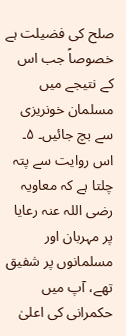صلح کی فضیلت ہے خصوصاً جب اس کے نتیجے میں مسلمان خونریزی سے بچ جائیں۔ ۵۔ اس روایت سے پتہ چلتا ہے کہ معاویہ رضی اللہ عنہ رعایا پر مہربان اور مسلمانوں پر شفیق تھے، آپ میں حکمرانی کی اعلیٰ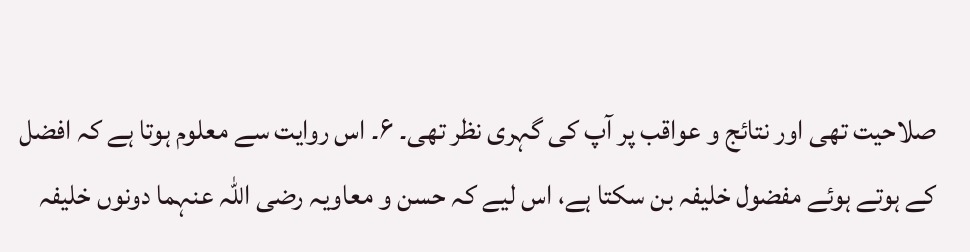صلاحیت تھی اور نتائج و عواقب پر آپ کی گہری نظر تھی۔ ۶۔ اس روایت سے معلوم ہوتا ہے کہ افضل کے ہوتے ہوئے مفضول خلیفہ بن سکتا ہے، اس لیے کہ حسن و معاویہ رضی اللہ عنہما دونوں خلیفہ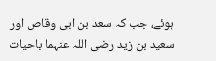ہوئے، جب کہ سعد بن ابی وقاص اور سعید بن زید رضی اللہ عنہما باحیات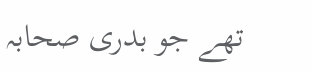تھے جو بدری صحابہ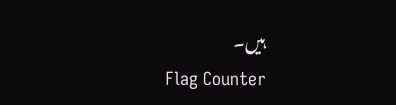ہیں۔
Flag Counter